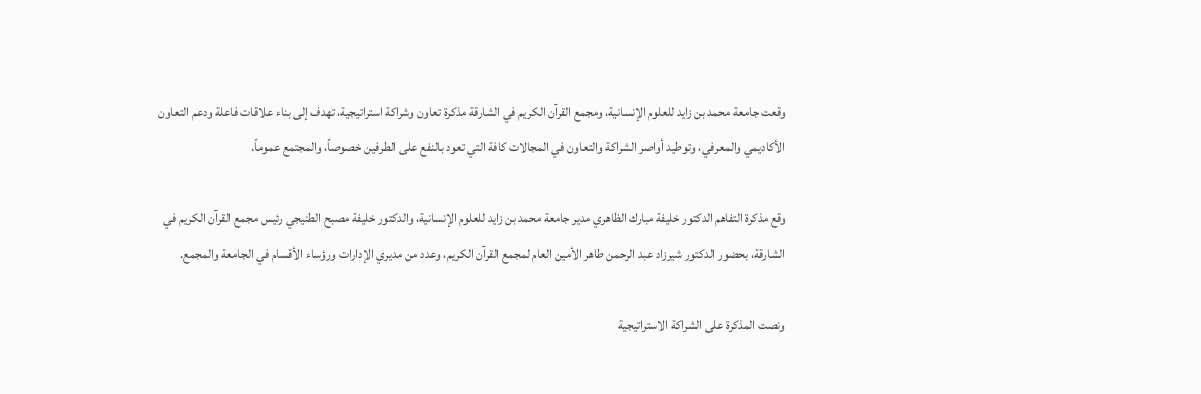وقعت جامعة محمد بن زايد للعلوم الإنسانية، ومجمع القرآن الكريم في الشارقة مذكرة تعاون وشراكة استراتيجية، تهدف إلى بناء علاقات فاعلة ودعم التعاون الأكاديمي والمعرفي، وتوطيد أواصر الشراكة والتعاون في المجالات كافة التي تعود بالنفع على الطرفين خصوصاً، والمجتمع عموماً.

وقع مذكرة التفاهم الدكتور خليفة مبارك الظاهري مدير جامعة محمد بن زايد للعلوم الإنسانية، والدكتور خليفة مصبح الطنيجي رئيس مجمع القرآن الكريم في الشارقة، بحضور الدكتور شيرزاد عبد الرحمن طاهر الأمين العام لمجمع القرآن الكريم، وعدد من مديري الإدارات ورؤساء الأقسام في الجامعة والمجمع.

ونصت المذكرة على الشراكة الاستراتيجية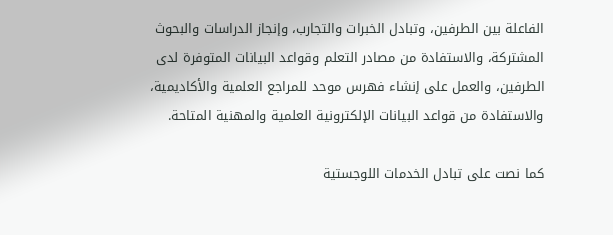الفاعلة بين الطرفين، وتبادل الخبرات والتجارب، وإنجاز الدراسات والبحوث المشتركة، والاستفادة من مصادر التعلم وقواعد البيانات المتوفرة لدى الطرفين، والعمل على إنشاء فهرس موحد للمراجع العلمية والأكاديمية، والاستفادة من قواعد البيانات الإلكترونية العلمية والمهنية المتاحة.

كما نصت على تبادل الخدمات اللوجستية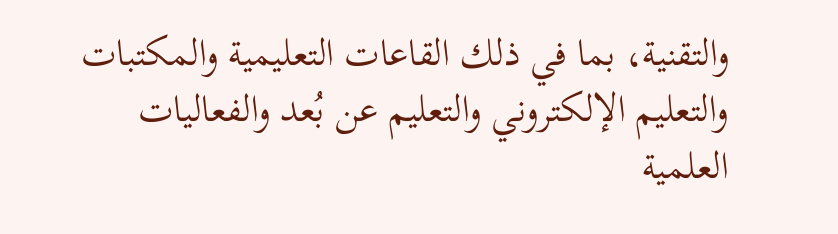والتقنية، بما في ذلك القاعات التعليمية والمكتبات والتعليم الإلكتروني والتعليم عن بُعد والفعاليات العلمية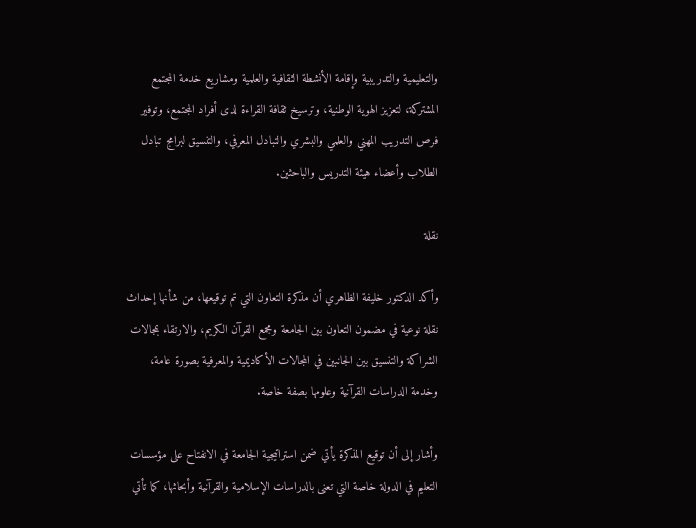والتعليمية والتدريبية وإقامة الأنشطة الثقافية والعلمية ومشاريع خدمة المجتمع المشتركة، لتعزيز الهوية الوطنية، وترسيخ ثقافة القراءة لدى أفراد المجتمع، وتوفير فرص التدريب المهني والعلمي والبشري والتبادل المعرفي، والتنسيق لبرامج تبادل الطلاب وأعضاء هيئة التدريس والباحثين.

نقلة

وأكد الدكتور خليفة الظاهري أن مذكرة التعاون التي تم توقيعها، من شأنها إحداث نقلة نوعية في مضمون التعاون بين الجامعة ومجمع القرآن الكريم، والارتقاء بمجالات الشراكة والتنسيق بين الجانبين في المجالات الأكاديمية والمعرفية بصورة عامة، وخدمة الدراسات القرآنية وعلومها بصفة خاصة.

وأشار إلى أن توقيع المذكرة يأتي ضمن استراتيجية الجامعة في الانفتاح على مؤسسات التعليم في الدولة خاصة التي تعنى بالدراسات الإسلامية والقرآنية وأبحاثها، كما تأتي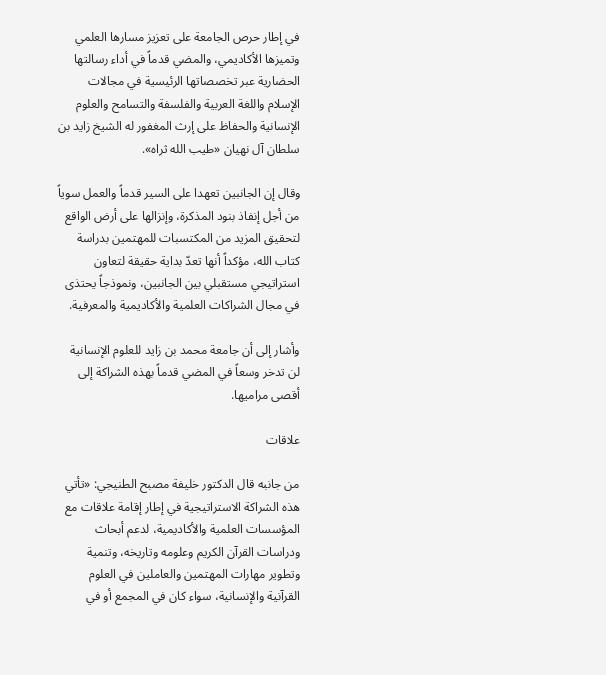في إطار حرص الجامعة على تعزيز مسارها العلمي وتميزها الأكاديمي، والمضي قدماً في أداء رسالتها الحضارية عبر تخصصاتها الرئيسية في مجالات الإسلام واللغة العربية والفلسفة والتسامح والعلوم الإنسانية والحفاظ على إرث المغفور له الشيخ زايد بن سلطان آل نهيان «طيب الله ثراه».

وقال إن الجانبين تعهدا على السير قدماً والعمل سوياً من أجل إنفاذ بنود المذكرة، وإنزالها على أرض الواقع لتحقيق المزيد من المكتسبات للمهتمين بدراسة كتاب الله، مؤكداً أنها تعدّ بداية حقيقة لتعاون استراتيجي مستقبلي بين الجانبين، ونموذجاً يحتذى في مجال الشراكات العلمية والأكاديمية والمعرفية.

وأشار إلى أن جامعة محمد بن زايد للعلوم الإنسانية لن تدخر وسعاً في المضي قدماً بهذه الشراكة إلى أقصى مراميها.

علاقات

من جانبه قال الدكتور خليفة مصبح الطنيجي: «تأتي هذه الشراكة الاستراتيجية في إطار إقامة علاقات مع المؤسسات العلمية والأكاديمية، لدعم أبحاث ودراسات القرآن الكريم وعلومه وتاريخه، وتنمية وتطوير مهارات المهتمين والعاملين في العلوم القرآنية والإنسانية، سواء كان في المجمع أو في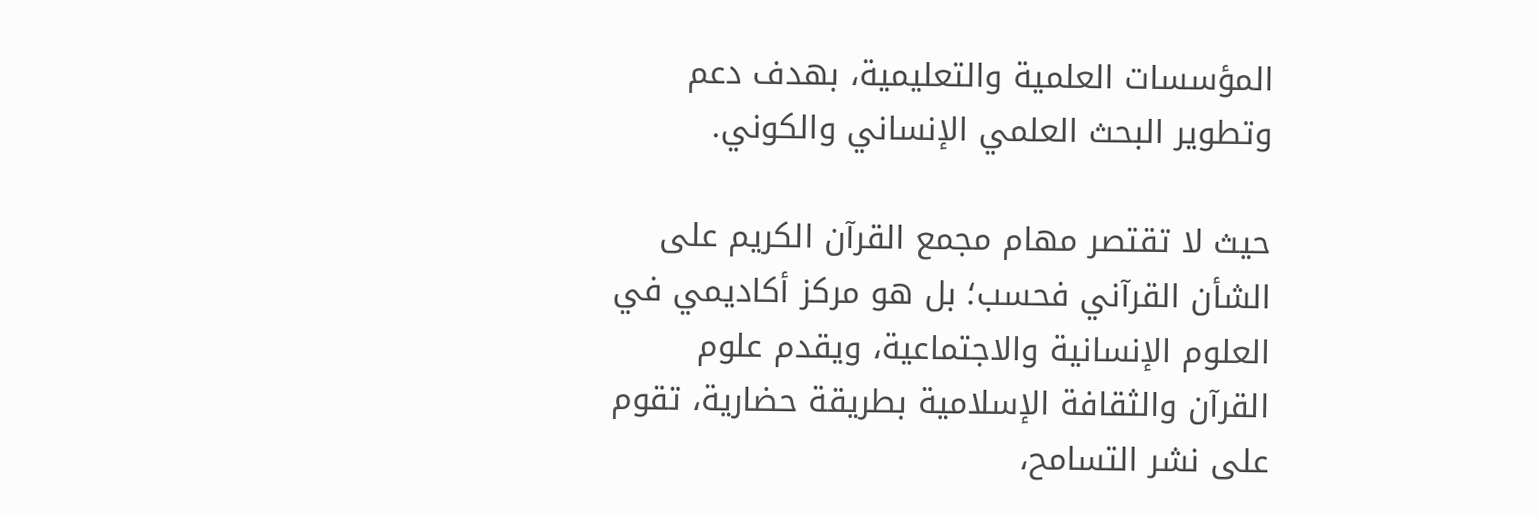المؤسسات العلمية والتعليمية، بهدف دعم وتطوير البحث العلمي الإنساني والكوني.

حيث لا تقتصر مهام مجمع القرآن الكريم على الشأن القرآني فحسب؛ بل هو مركز أكاديمي في العلوم الإنسانية والاجتماعية، ويقدم علوم القرآن والثقافة الإسلامية بطريقة حضارية، تقوم على نشر التسامح،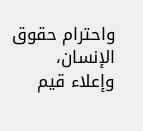واحترام حقوق الإنسان، وإعلاء قيم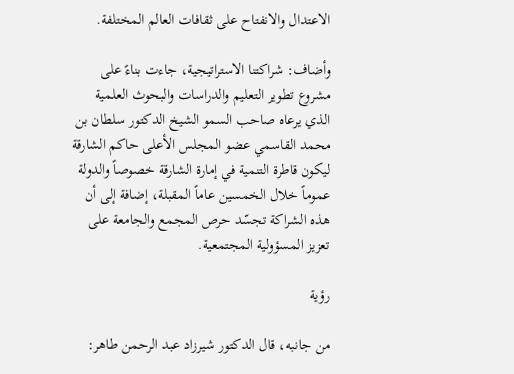الاعتدال والانفتاح على ثقافات العالم المختلفة.

وأضاف: شراكتنا الاستراتيجية، جاءت بناءً على مشروع تطوير التعليم والدراسات والبحوث العلمية الذي يرعاه صاحب السمو الشيخ الدكتور سلطان بن محمد القاسمي عضو المجلس الأعلى حاكم الشارقة ليكون قاطرة التنمية في إمارة الشارقة خصوصاً والدولة عموماً خلال الخمسين عاماً المقبلة، إضافة إلى أن هذه الشراكة تجسّد حرص المجمع والجامعة على تعزيز المسؤولية المجتمعية.

رؤية

من جانبه، قال الدكتور شيرزاد عبد الرحمن طاهر: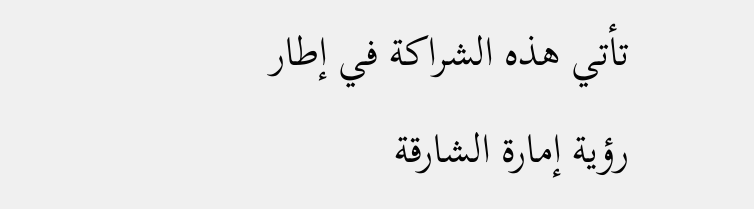تأتي هذه الشراكة في إطار رؤية إمارة الشارقة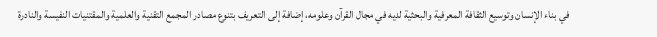في بناء الإنسان وتوسيع الثقافة المعرفية والبحثية لديه في مجال القرآن وعلومه، إضافة إلى التعريف بتنوع مصادر المجمع التقنية والعلمية والمقتنيات النفيسة والنادرة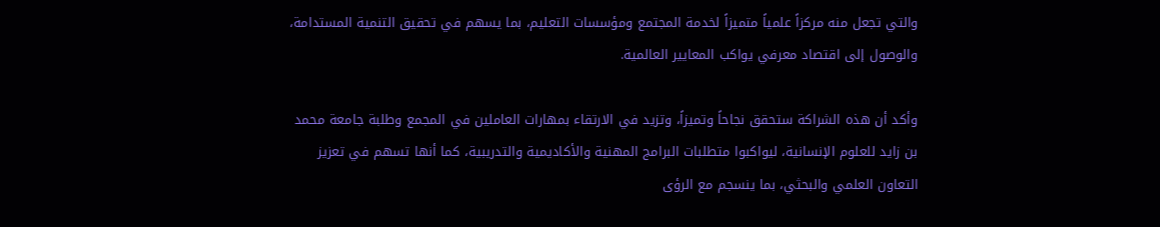والتي تجعل منه مركزاً علمياً متميزاً لخدمة المجتمع ومؤسسات التعليم، بما يسهم في تحقيق التنمية المستدامة، والوصول إلى اقتصاد معرفي يواكب المعايير العالمية.

وأكد أن هذه الشراكة ستحقق نجاحاً وتميزاً، وتزيد في الارتقاء بمهارات العاملين في المجمع وطلبة جامعة محمد بن زايد للعلوم الإنسانية، ليواكبوا متطلبات البرامج المهنية والأكاديمية والتدريبية، كما أنها تسهم في تعزيز التعاون العلمي والبحثي، بما ينسجم مع الرؤى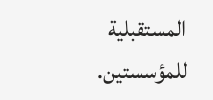المستقبلية للمؤسستين.